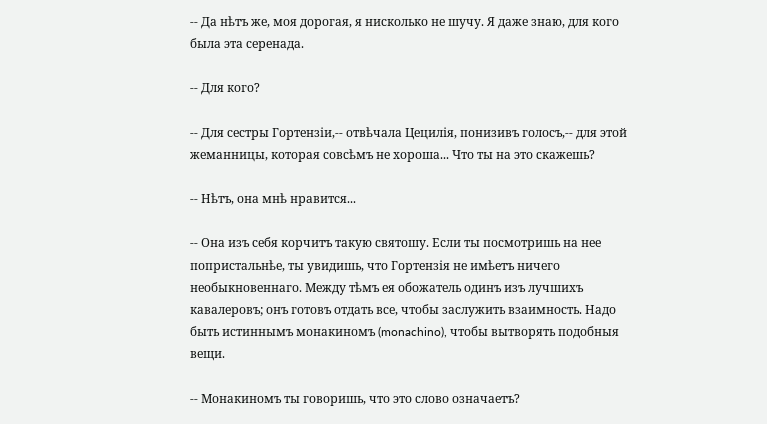-- Да нѣтъ же, моя дорогая, я нисколько не шучу. Я даже знаю, для кого была эта серенада.

-- Для кого?

-- Для сестры Гортензіи,-- отвѣчала Цецилія, понизивъ голосъ,-- для этой жеманницы, которая совсѣмъ не хороша... Что ты на это скажешь?

-- Нѣтъ, она мнѣ нравится...

-- Она изъ себя корчитъ такую святошу. Если ты посмотришь на нее попристальнѣе, ты увидишь, что Гортензія не имѣетъ ничего необыкновеннаго. Между тѣмъ ея обожатель одинъ изъ лучшихъ кавалеровъ; онъ готовъ отдать все, чтобы заслужить взаимность. Надо быть истиннымъ монакиномъ (monachino), чтобы вытворять подобныя вещи.

-- Монакиномъ ты говоришь, что это слово означаетъ?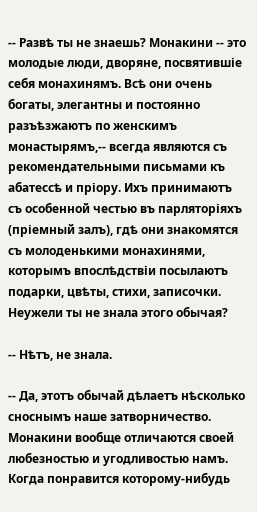-- Развѣ ты не знаешь? Монакини -- это молодые люди, дворяне, посвятившіе себя монахинямъ. Всѣ они очень богаты, элегантны и постоянно разъѣзжаютъ по женскимъ монастырямъ,-- всегда являются съ рекомендательными письмами къ абатессѣ и пріору. Ихъ принимаютъ съ особенной честью въ парляторіяхъ (пріемный залъ), гдѣ они знакомятся съ молоденькими монахинями, которымъ впослѣдствіи посылаютъ подарки, цвѣты, стихи, записочки. Неужели ты не знала этого обычая?

-- Нѣтъ, не знала.

-- Да, этотъ обычай дѣлаетъ нѣсколько сноснымъ наше затворничество. Монакини вообще отличаются своей любезностью и угодливостью намъ. Когда понравится которому-нибудь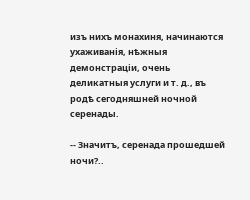изъ нихъ монахиня, начинаются ухаживанія, нѣжныя демонстраціи, очень деликатныя услуги и т. д., въ родѣ сегодняшней ночной серенады.

-- Значитъ, серенада прошедшей ночи?..